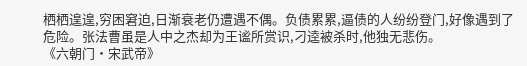栖栖遑遑,穷困窘迫,日渐衰老仍遭遇不偶。负债累累,逼债的人纷纷登门,好像遇到了危险。张法曹虽是人中之杰却为王谧所赏识,刁逵被杀时,他独无悲伤。
《六朝门·宋武帝》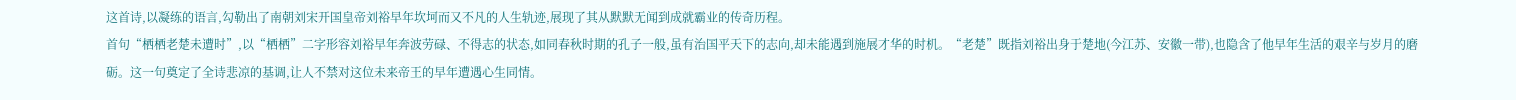这首诗,以凝练的语言,勾勒出了南朝刘宋开国皇帝刘裕早年坎坷而又不凡的人生轨迹,展现了其从默默无闻到成就霸业的传奇历程。
首句“栖栖老楚未遭时”,以“栖栖”二字形容刘裕早年奔波劳碌、不得志的状态,如同春秋时期的孔子一般,虽有治国平天下的志向,却未能遇到施展才华的时机。“老楚”既指刘裕出身于楚地(今江苏、安徽一带),也隐含了他早年生活的艰辛与岁月的磨砺。这一句奠定了全诗悲凉的基调,让人不禁对这位未来帝王的早年遭遇心生同情。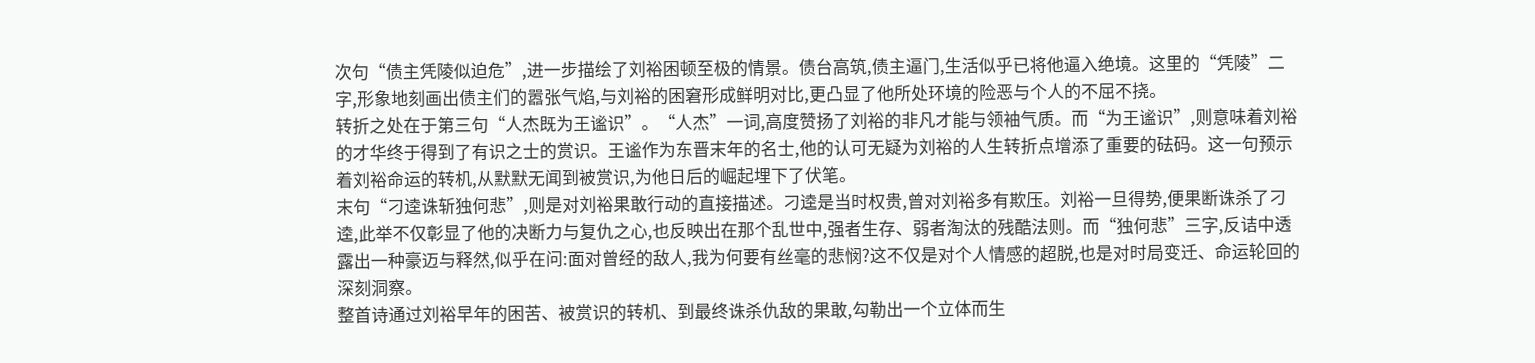次句“债主凭陵似迫危”,进一步描绘了刘裕困顿至极的情景。债台高筑,债主逼门,生活似乎已将他逼入绝境。这里的“凭陵”二字,形象地刻画出债主们的嚣张气焰,与刘裕的困窘形成鲜明对比,更凸显了他所处环境的险恶与个人的不屈不挠。
转折之处在于第三句“人杰既为王谧识”。“人杰”一词,高度赞扬了刘裕的非凡才能与领袖气质。而“为王谧识”,则意味着刘裕的才华终于得到了有识之士的赏识。王谧作为东晋末年的名士,他的认可无疑为刘裕的人生转折点增添了重要的砝码。这一句预示着刘裕命运的转机,从默默无闻到被赏识,为他日后的崛起埋下了伏笔。
末句“刁逵诛斩独何悲”,则是对刘裕果敢行动的直接描述。刁逵是当时权贵,曾对刘裕多有欺压。刘裕一旦得势,便果断诛杀了刁逵,此举不仅彰显了他的决断力与复仇之心,也反映出在那个乱世中,强者生存、弱者淘汰的残酷法则。而“独何悲”三字,反诘中透露出一种豪迈与释然,似乎在问:面对曾经的敌人,我为何要有丝毫的悲悯?这不仅是对个人情感的超脱,也是对时局变迁、命运轮回的深刻洞察。
整首诗通过刘裕早年的困苦、被赏识的转机、到最终诛杀仇敌的果敢,勾勒出一个立体而生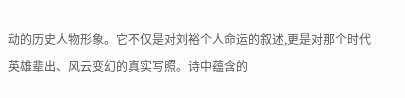动的历史人物形象。它不仅是对刘裕个人命运的叙述,更是对那个时代英雄辈出、风云变幻的真实写照。诗中蕴含的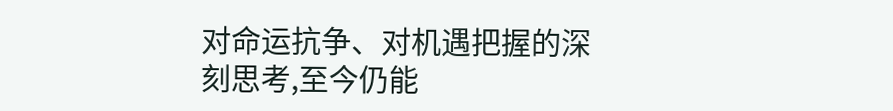对命运抗争、对机遇把握的深刻思考,至今仍能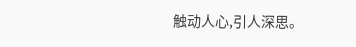触动人心,引人深思。